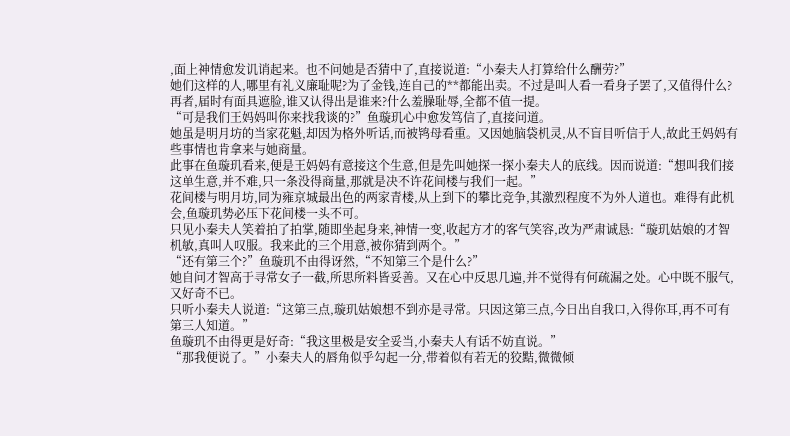,面上神情愈发讥诮起来。也不问她是否猜中了,直接说道:“小秦夫人打算给什么酬劳?”
她们这样的人,哪里有礼义廉耻呢?为了金钱,连自己的**都能出卖。不过是叫人看一看身子罢了,又值得什么?
再者,届时有面具遮脸,谁又认得出是谁来?什么羞臊耻辱,全都不值一提。
“可是我们王妈妈叫你来找我谈的?”鱼璇玑心中愈发笃信了,直接问道。
她虽是明月坊的当家花魁,却因为格外听话,而被鸨母看重。又因她脑袋机灵,从不盲目听信于人,故此王妈妈有些事情也肯拿来与她商量。
此事在鱼璇玑看来,便是王妈妈有意接这个生意,但是先叫她探一探小秦夫人的底线。因而说道:“想叫我们接这单生意,并不难,只一条没得商量,那就是决不许花间楼与我们一起。”
花间楼与明月坊,同为雍京城最出色的两家青楼,从上到下的攀比竞争,其激烈程度不为外人道也。难得有此机会,鱼璇玑势必压下花间楼一头不可。
只见小秦夫人笑着拍了拍掌,随即坐起身来,神情一变,收起方才的客气笑容,改为严肃诚恳:“璇玑姑娘的才智机敏,真叫人叹服。我来此的三个用意,被你猜到两个。”
“还有第三个?”鱼璇玑不由得讶然,“不知第三个是什么?”
她自问才智高于寻常女子一截,所思所料皆妥善。又在心中反思几遍,并不觉得有何疏漏之处。心中既不服气,又好奇不已。
只听小秦夫人说道:“这第三点,璇玑姑娘想不到亦是寻常。只因这第三点,今日出自我口,入得你耳,再不可有第三人知道。”
鱼璇玑不由得更是好奇:“我这里极是安全妥当,小秦夫人有话不妨直说。”
“那我便说了。”小秦夫人的唇角似乎勾起一分,带着似有若无的狡黠,微微倾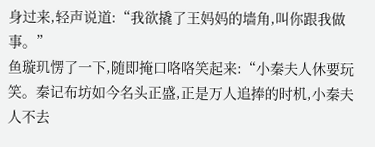身过来,轻声说道:“我欲撬了王妈妈的墙角,叫你跟我做事。”
鱼璇玑愣了一下,随即掩口咯咯笑起来:“小秦夫人休要玩笑。秦记布坊如今名头正盛,正是万人追捧的时机,小秦夫人不去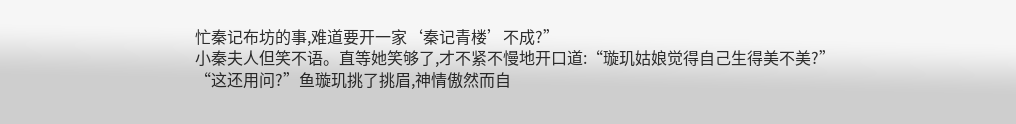忙秦记布坊的事,难道要开一家‘秦记青楼’不成?”
小秦夫人但笑不语。直等她笑够了,才不紧不慢地开口道:“璇玑姑娘觉得自己生得美不美?”
“这还用问?”鱼璇玑挑了挑眉,神情傲然而自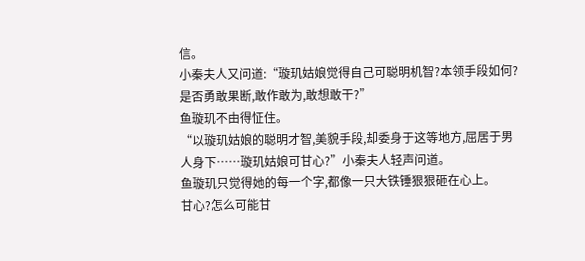信。
小秦夫人又问道:“璇玑姑娘觉得自己可聪明机智?本领手段如何?是否勇敢果断,敢作敢为,敢想敢干?”
鱼璇玑不由得怔住。
“以璇玑姑娘的聪明才智,美貌手段,却委身于这等地方,屈居于男人身下……璇玑姑娘可甘心?”小秦夫人轻声问道。
鱼璇玑只觉得她的每一个字,都像一只大铁锤狠狠砸在心上。
甘心?怎么可能甘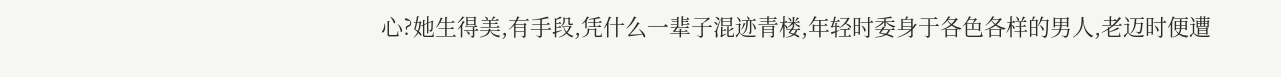心?她生得美,有手段,凭什么一辈子混迹青楼,年轻时委身于各色各样的男人,老迈时便遭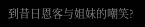到昔日恩客与姐妹的嘲笑?